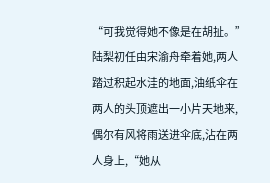“可我觉得她不像是在胡扯。”陆梨初任由宋渝舟牵着她,两人踏过积起水洼的地面,油纸伞在两人的头顶遮出一小片天地来,偶尔有风将雨送进伞底,沾在两人身上,“她从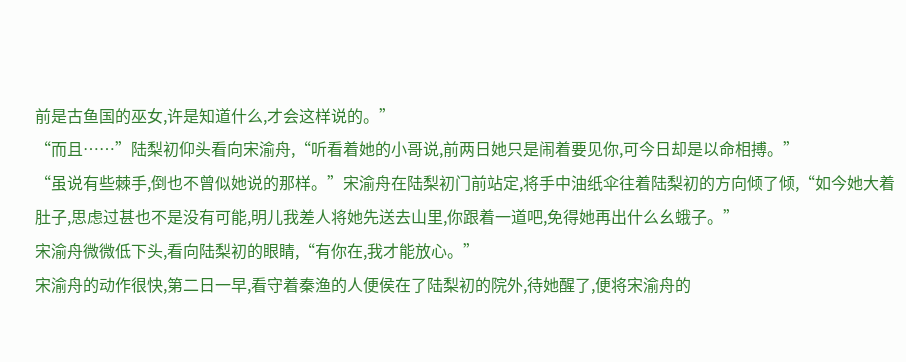前是古鱼国的巫女,许是知道什么,才会这样说的。”
“而且……”陆梨初仰头看向宋渝舟,“听看着她的小哥说,前两日她只是闹着要见你,可今日却是以命相搏。”
“虽说有些棘手,倒也不曾似她说的那样。”宋渝舟在陆梨初门前站定,将手中油纸伞往着陆梨初的方向倾了倾,“如今她大着肚子,思虑过甚也不是没有可能,明儿我差人将她先送去山里,你跟着一道吧,免得她再出什么幺蛾子。”
宋渝舟微微低下头,看向陆梨初的眼睛,“有你在,我才能放心。”
宋渝舟的动作很快,第二日一早,看守着秦渔的人便侯在了陆梨初的院外,待她醒了,便将宋渝舟的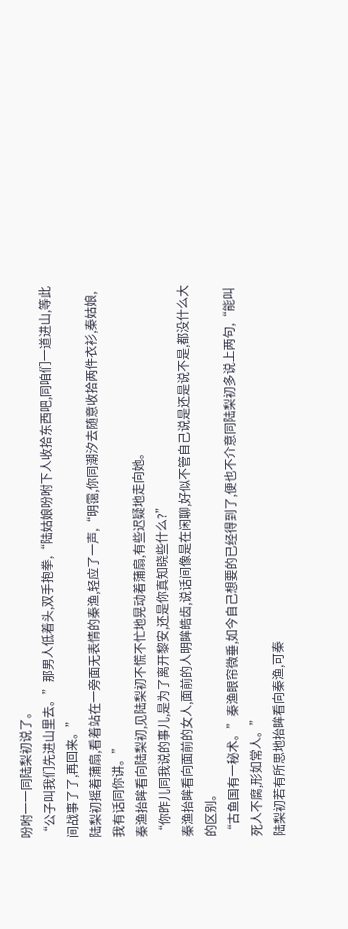吩咐一一同陆梨初说了。
“公子叫我们先进山里去。”那男人低着头,双手抱拳,“陆姑娘吩咐下人收拾东西吧,同咱们一道进山,等此间战事了了,再回来。”
陆梨初摇着蒲扇,看着站在一旁面无表情的秦渔,轻应了一声,“明霭,你同潮汐去随意收拾两件衣衫,秦姑娘,我有话同你讲。”
秦渔抬眸看向陆梨初,见陆梨初不慌不忙地晃动着蒲扇,有些迟疑地走向她。
“你昨儿同我说的事儿,是为了离开黎安,还是你真知晓些什么?”
秦渔抬眸看向面前的女人,面前的人明眸皓齿,说话间像是在闲聊,好似不管自己说是还是说不是,都没什么大的区别。
“古鱼国有一秘术。”秦渔眼帘微垂,如今自己想要的已经得到了,便也不介意同陆梨初多说上两句,“能叫死人不腐,形如常人。”
陆梨初若有所思地抬眸看向秦渔,可秦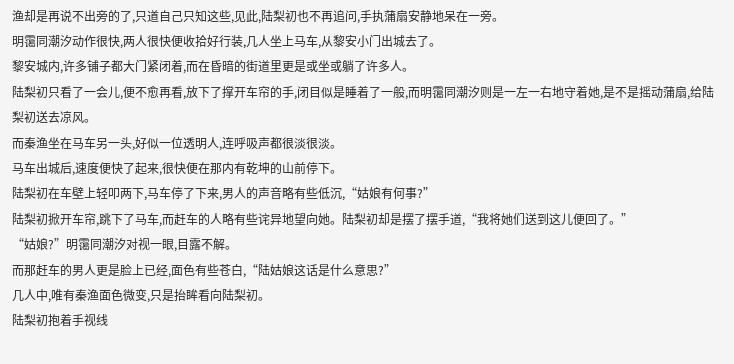渔却是再说不出旁的了,只道自己只知这些,见此,陆梨初也不再追问,手执蒲扇安静地呆在一旁。
明霭同潮汐动作很快,两人很快便收拾好行装,几人坐上马车,从黎安小门出城去了。
黎安城内,许多铺子都大门紧闭着,而在昏暗的街道里更是或坐或躺了许多人。
陆梨初只看了一会儿,便不愈再看,放下了撑开车帘的手,闭目似是睡着了一般,而明霭同潮汐则是一左一右地守着她,是不是摇动蒲扇,给陆梨初送去凉风。
而秦渔坐在马车另一头,好似一位透明人,连呼吸声都很淡很淡。
马车出城后,速度便快了起来,很快便在那内有乾坤的山前停下。
陆梨初在车壁上轻叩两下,马车停了下来,男人的声音略有些低沉,“姑娘有何事?”
陆梨初掀开车帘,跳下了马车,而赶车的人略有些诧异地望向她。陆梨初却是摆了摆手道,“我将她们送到这儿便回了。”
“姑娘?”明霭同潮汐对视一眼,目露不解。
而那赶车的男人更是脸上已经,面色有些苍白,“陆姑娘这话是什么意思?”
几人中,唯有秦渔面色微变,只是抬眸看向陆梨初。
陆梨初抱着手视线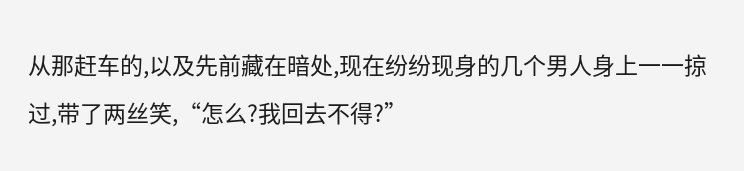从那赶车的,以及先前藏在暗处,现在纷纷现身的几个男人身上一一掠过,带了两丝笑,“怎么?我回去不得?”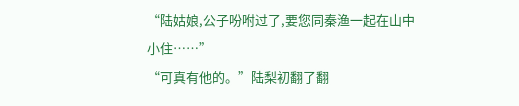“陆姑娘,公子吩咐过了,要您同秦渔一起在山中小住……”
“可真有他的。”陆梨初翻了翻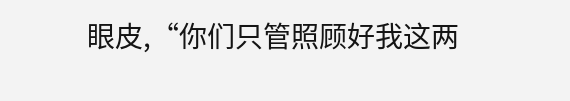眼皮,“你们只管照顾好我这两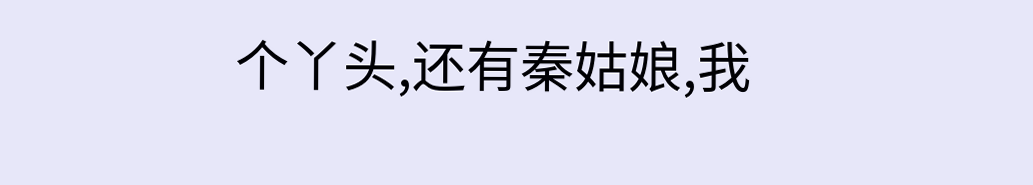个丫头,还有秦姑娘,我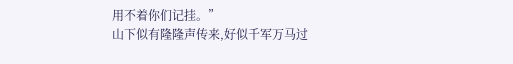用不着你们记挂。”
山下似有隆隆声传来,好似千军万马过